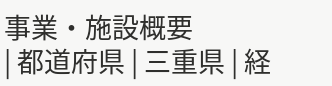事業・施設概要
| 都道府県 | 三重県 | 経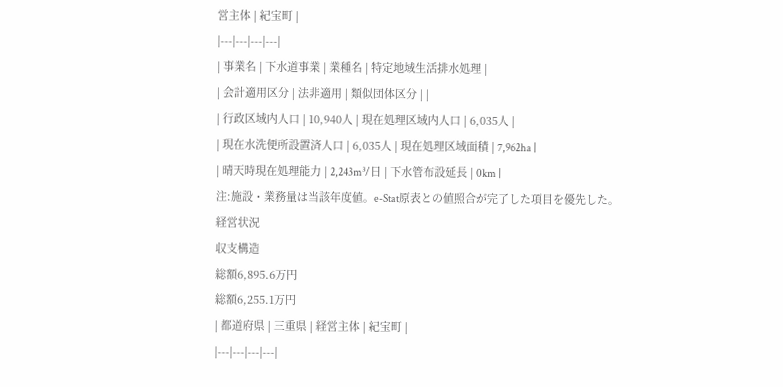営主体 | 紀宝町 |
|---|---|---|---|
| 事業名 | 下水道事業 | 業種名 | 特定地域生活排水処理 |
| 会計適用区分 | 法非適用 | 類似団体区分 | |
| 行政区域内人口 | 10,940人 | 現在処理区域内人口 | 6,035人 |
| 現在水洗便所設置済人口 | 6,035人 | 現在処理区域面積 | 7,962ha |
| 晴天時現在処理能力 | 2,243m³/日 | 下水管布設延長 | 0km |
注:施設・業務量は当該年度値。e-Stat原表との値照合が完了した項目を優先した。
経営状況
収支構造
総額6,895.6万円
総額6,255.1万円
| 都道府県 | 三重県 | 経営主体 | 紀宝町 |
|---|---|---|---|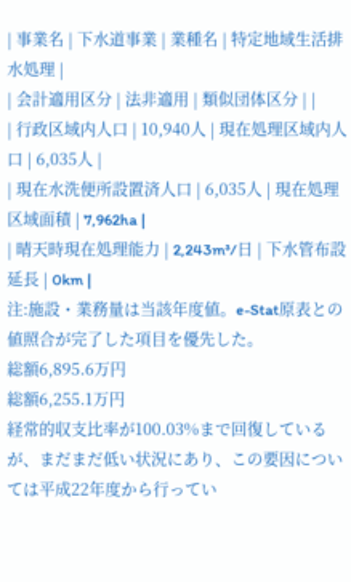| 事業名 | 下水道事業 | 業種名 | 特定地域生活排水処理 |
| 会計適用区分 | 法非適用 | 類似団体区分 | |
| 行政区域内人口 | 10,940人 | 現在処理区域内人口 | 6,035人 |
| 現在水洗便所設置済人口 | 6,035人 | 現在処理区域面積 | 7,962ha |
| 晴天時現在処理能力 | 2,243m³/日 | 下水管布設延長 | 0km |
注:施設・業務量は当該年度値。e-Stat原表との値照合が完了した項目を優先した。
総額6,895.6万円
総額6,255.1万円
経常的収支比率が100.03%まで回復しているが、まだまだ低い状況にあり、この要因については平成22年度から行ってい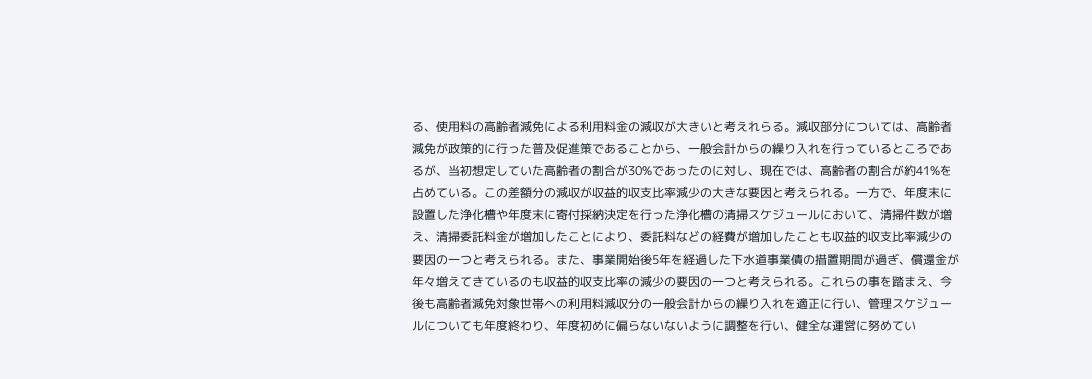る、使用料の高齢者減免による利用料金の減収が大きいと考えれらる。減収部分については、高齢者減免が政策的に行った普及促進策であることから、一般会計からの繰り入れを行っているところであるが、当初想定していた高齢者の割合が30%であったのに対し、現在では、高齢者の割合が約41%を占めている。この差額分の減収が収益的収支比率減少の大きな要因と考えられる。一方で、年度末に設置した浄化槽や年度末に寄付採納決定を行った浄化槽の清掃スケジュールにおいて、清掃件数が増え、清掃委託料金が増加したことにより、委託料などの経費が増加したことも収益的収支比率減少の要因の一つと考えられる。また、事業開始後5年を経過した下水道事業債の措置期間が過ぎ、償還金が年々増えてきているのも収益的収支比率の減少の要因の一つと考えられる。これらの事を踏まえ、今後も高齢者減免対象世帯への利用料減収分の一般会計からの繰り入れを適正に行い、管理スケジュールについても年度終わり、年度初めに偏らないないように調整を行い、健全な運営に努めてい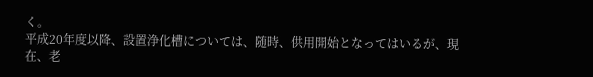く。
平成20年度以降、設置浄化槽については、随時、供用開始となってはいるが、現在、老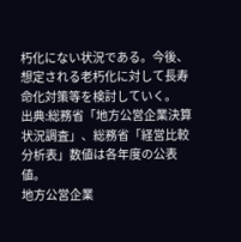朽化にない状況である。今後、想定される老朽化に対して長寿命化対策等を検討していく。
出典:総務省「地方公営企業決算状況調査」、総務省「経営比較分析表」数値は各年度の公表値。
地方公営企業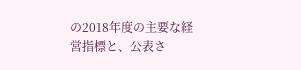の2018年度の主要な経営指標と、公表さ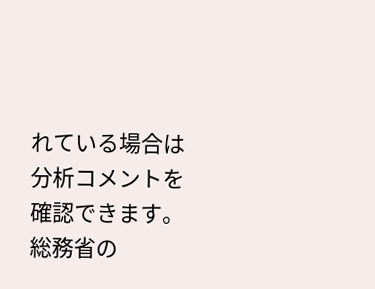れている場合は分析コメントを確認できます。
総務省の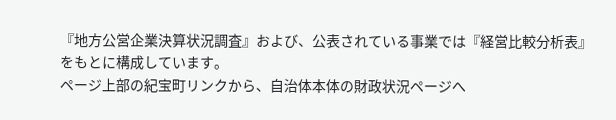『地方公営企業決算状況調査』および、公表されている事業では『経営比較分析表』をもとに構成しています。
ページ上部の紀宝町リンクから、自治体本体の財政状況ページへ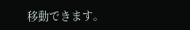移動できます。